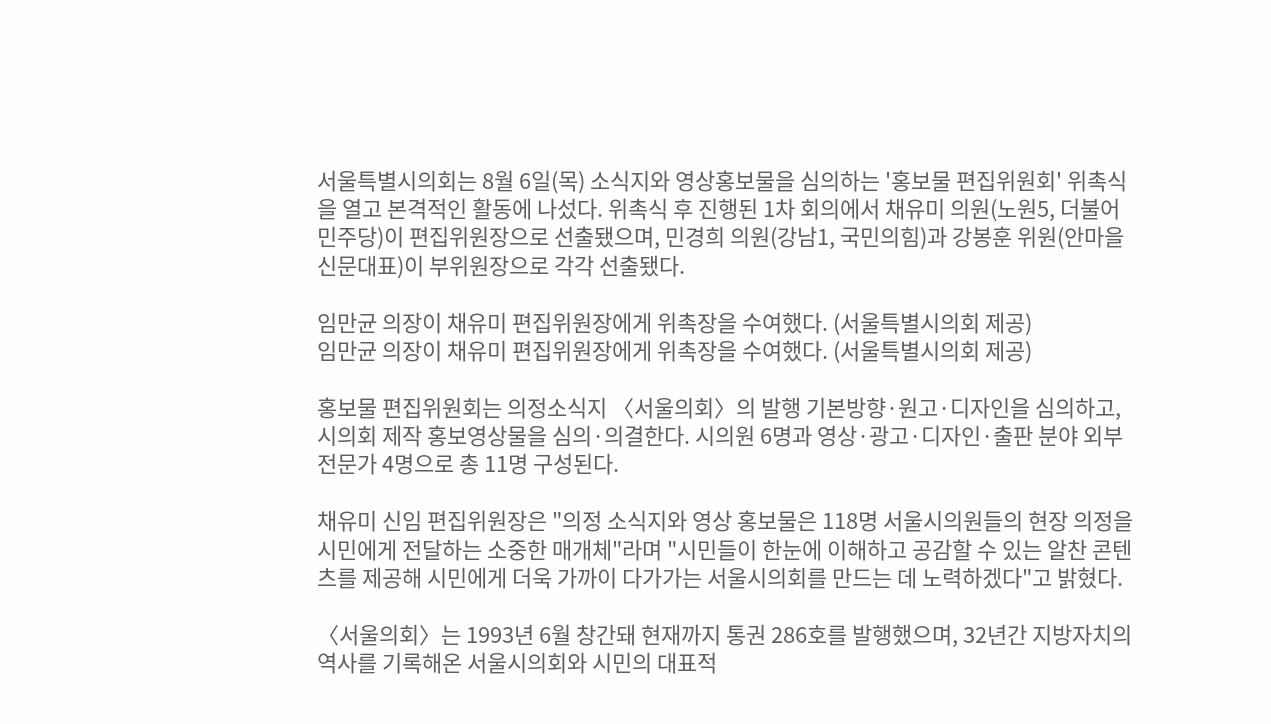서울특별시의회는 8월 6일(목) 소식지와 영상홍보물을 심의하는 '홍보물 편집위원회' 위촉식을 열고 본격적인 활동에 나섰다. 위촉식 후 진행된 1차 회의에서 채유미 의원(노원5, 더불어민주당)이 편집위원장으로 선출됐으며, 민경희 의원(강남1, 국민의힘)과 강봉훈 위원(안마을신문대표)이 부위원장으로 각각 선출됐다.

임만균 의장이 채유미 편집위원장에게 위촉장을 수여했다. (서울특별시의회 제공)
임만균 의장이 채유미 편집위원장에게 위촉장을 수여했다. (서울특별시의회 제공)

홍보물 편집위원회는 의정소식지 〈서울의회〉의 발행 기본방향·원고·디자인을 심의하고, 시의회 제작 홍보영상물을 심의·의결한다. 시의원 6명과 영상·광고·디자인·출판 분야 외부전문가 4명으로 총 11명 구성된다.

채유미 신임 편집위원장은 "의정 소식지와 영상 홍보물은 118명 서울시의원들의 현장 의정을 시민에게 전달하는 소중한 매개체"라며 "시민들이 한눈에 이해하고 공감할 수 있는 알찬 콘텐츠를 제공해 시민에게 더욱 가까이 다가가는 서울시의회를 만드는 데 노력하겠다"고 밝혔다.

〈서울의회〉는 1993년 6월 창간돼 현재까지 통권 286호를 발행했으며, 32년간 지방자치의 역사를 기록해온 서울시의회와 시민의 대표적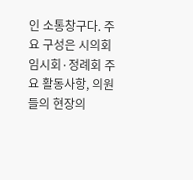인 소통창구다. 주요 구성은 시의회 임시회·정례회 주요 활동사항, 의원들의 현장의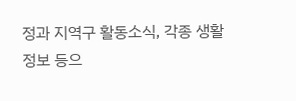정과 지역구 활동소식, 각종 생활정보 등으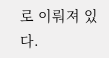로 이뤄져 있다.